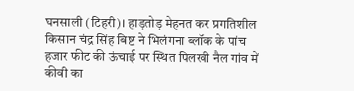घनसाली (टिहरी)। हाड़तोड़ मेहनत कर प्रगतिशील किसान चंद्र सिंह बिष्ट ने भिलंगना ब्लॉक के पांच हजार फीट की ऊंचाई पर स्थित पिलखी नैल गांव में कीवी का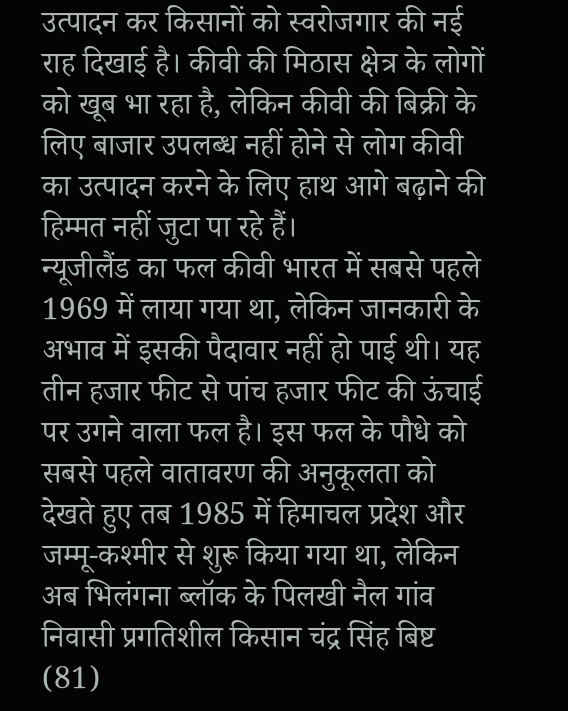उत्पादन कर किसानों को स्वरोजगार की नई राह दिखाई है। कीवी की मिठास क्षेत्र के लोगों को खूब भा रहा है, लेकिन कीवी की बिक्री के लिए बाजार उपलब्ध नहीं होने से लोग कीवी का उत्पादन करने के लिए हाथ आगे बढ़ाने की हिम्मत नहीं जुटा पा रहे हैं।
न्यूजीलैंड का फल कीवी भारत में सबसे पहले 1969 में लाया गया था, लेकिन जानकारी के अभाव में इसकी पैदावार नहीं हो पाई थी। यह तीन हजार फीट से पांच हजार फीट की ऊंचाई पर उगने वाला फल है। इस फल के पौधे को सबसे पहले वातावरण की अनुकूलता को देखते हुए तब 1985 में हिमाचल प्रदेश और जम्मू-कश्मीर से शुरू किया गया था, लेकिन अब भिलंगना ब्लॉक के पिलखी नैल गांव निवासी प्रगतिशील किसान चंद्र सिंह बिष्ट (81)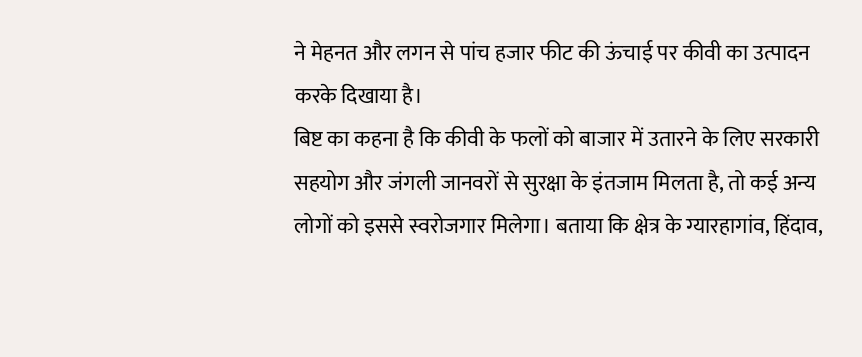ने मेहनत और लगन से पांच हजार फीट की ऊंचाई पर कीवी का उत्पादन करके दिखाया है।
बिष्ट का कहना है कि कीवी के फलों को बाजार में उतारने के लिए सरकारी सहयोग और जंगली जानवरों से सुरक्षा के इंतजाम मिलता है, तो कई अन्य लोगों को इससे स्वरोजगार मिलेगा। बताया कि क्षेत्र के ग्यारहागांव, हिंदाव,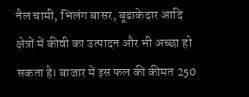नैल चामी, भिलंग बासर, बूढाकेदार आदि क्षेत्रों में कीवी का उत्पादन और भी अच्छा हो सकता है। बाजार में इस फल की कीमत 250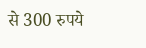से 300 रुपये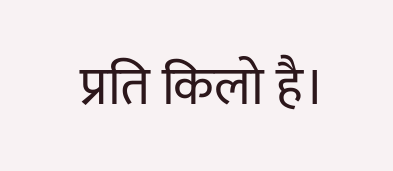प्रति किलो है।